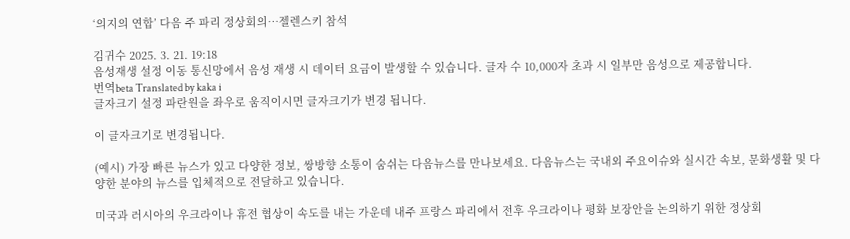‘의지의 연합’ 다음 주 파리 정상회의…젤렌스키 참석

김귀수 2025. 3. 21. 19:18
음성재생 설정 이동 통신망에서 음성 재생 시 데이터 요금이 발생할 수 있습니다. 글자 수 10,000자 초과 시 일부만 음성으로 제공합니다.
번역beta Translated by kaka i
글자크기 설정 파란원을 좌우로 움직이시면 글자크기가 변경 됩니다.

이 글자크기로 변경됩니다.

(예시) 가장 빠른 뉴스가 있고 다양한 정보, 쌍방향 소통이 숨쉬는 다음뉴스를 만나보세요. 다음뉴스는 국내외 주요이슈와 실시간 속보, 문화생활 및 다양한 분야의 뉴스를 입체적으로 전달하고 있습니다.

미국과 러시아의 우크라이나 휴전 협상이 속도를 내는 가운데 내주 프랑스 파리에서 전후 우크라이나 평화 보장안을 논의하기 위한 정상회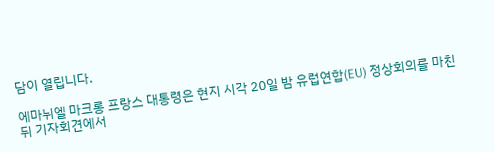담이 열립니다.

에마뉘엘 마크롱 프랑스 대통령은 현지 시각 20일 밤 유럽연합(EU) 정상회의를 마친 뒤 기자회견에서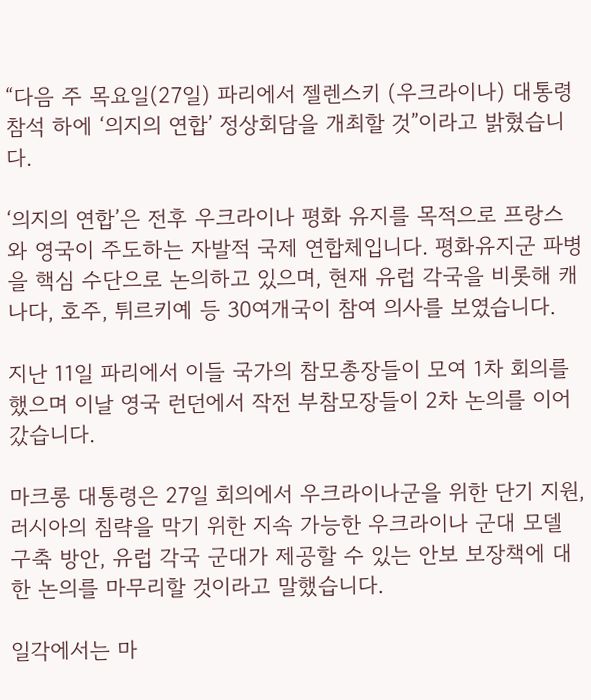“다음 주 목요일(27일) 파리에서 젤렌스키 (우크라이나) 대통령 참석 하에 ‘의지의 연합’ 정상회담을 개최할 것”이라고 밝혔습니다.

‘의지의 연합’은 전후 우크라이나 평화 유지를 목적으로 프랑스와 영국이 주도하는 자발적 국제 연합체입니다. 평화유지군 파병을 핵심 수단으로 논의하고 있으며, 현재 유럽 각국을 비롯해 캐나다, 호주, 튀르키예 등 30여개국이 참여 의사를 보였습니다.

지난 11일 파리에서 이들 국가의 참모총장들이 모여 1차 회의를 했으며 이날 영국 런던에서 작전 부참모장들이 2차 논의를 이어갔습니다.

마크롱 대통령은 27일 회의에서 우크라이나군을 위한 단기 지원, 러시아의 침략을 막기 위한 지속 가능한 우크라이나 군대 모델 구축 방안, 유럽 각국 군대가 제공할 수 있는 안보 보장책에 대한 논의를 마무리할 것이라고 말했습니다.

일각에서는 마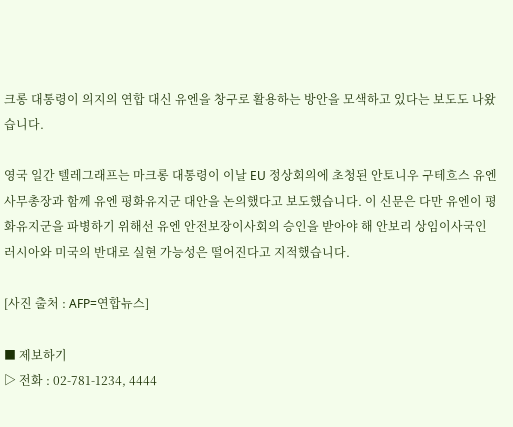크롱 대통령이 의지의 연합 대신 유엔을 창구로 활용하는 방안을 모색하고 있다는 보도도 나왔습니다.

영국 일간 텔레그래프는 마크롱 대통령이 이날 EU 정상회의에 초청된 안토니우 구테흐스 유엔 사무총장과 함께 유엔 평화유지군 대안을 논의했다고 보도했습니다. 이 신문은 다만 유엔이 평화유지군을 파병하기 위해선 유엔 안전보장이사회의 승인을 받아야 해 안보리 상임이사국인 러시아와 미국의 반대로 실현 가능성은 떨어진다고 지적했습니다.

[사진 출처 : AFP=연합뉴스]

■ 제보하기
▷ 전화 : 02-781-1234, 4444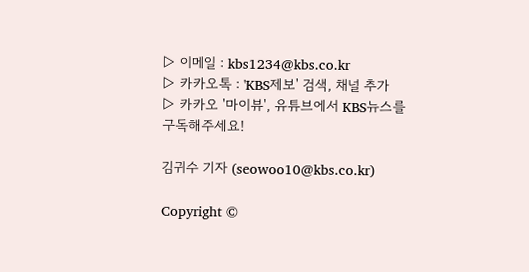▷ 이메일 : kbs1234@kbs.co.kr
▷ 카카오톡 : 'KBS제보' 검색, 채널 추가
▷ 카카오 '마이뷰', 유튜브에서 KBS뉴스를 구독해주세요!

김귀수 기자 (seowoo10@kbs.co.kr)

Copyright ©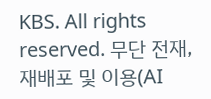KBS. All rights reserved. 무단 전재, 재배포 및 이용(AI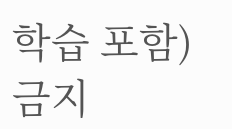학습 포함) 금지